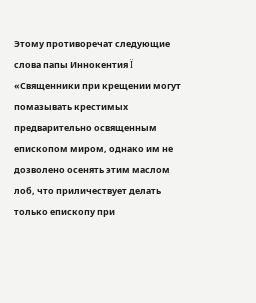Этому противоречат следующие слова папы Иннокентия Ï «Священники при крещении могут помазывать крестимых предварительно освященным епископом миром, однако им не дозволено осенять этим маслом лоб, что приличествует делать только епископу при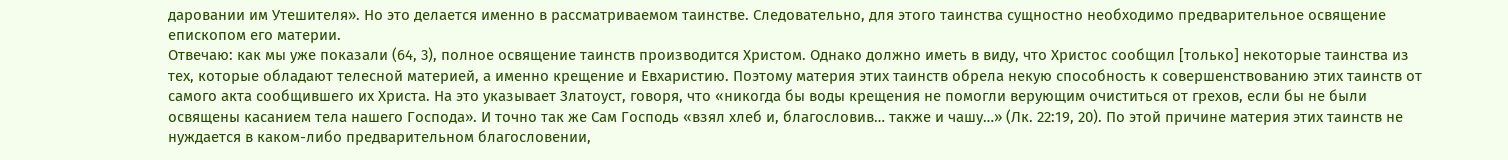даровании им Утешителя». Но это делается именно в рассматриваемом таинстве. Следовательно, для этого таинства сущностно необходимо предварительное освящение епископом его материи.
Отвечаю: как мы уже показали (64, 3), полное освящение таинств производится Христом. Однако должно иметь в виду, что Христос сообщил [только] некоторые таинства из тех, которые обладают телесной материей, а именно крещение и Евхаристию. Поэтому материя этих таинств обрела некую способность к совершенствованию этих таинств от самого акта сообщившего их Христа. На это указывает Златоуст, говоря, что «никогда бы воды крещения не помогли верующим очиститься от грехов, если бы не были освящены касанием тела нашего Господа». И точно так же Сам Господь «взял хлеб и, благословив… также и чашу…» (Лк. 22:19, 20). По этой причине материя этих таинств не нуждается в каком-либо предварительном благословении,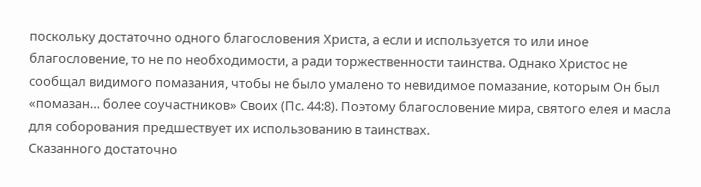поскольку достаточно одного благословения Христа, а если и используется то или иное благословение, то не по необходимости, а ради торжественности таинства. Однако Христос не сообщал видимого помазания, чтобы не было умалено то невидимое помазание, которым Он был «помазан… более соучастников» Своих (Пс. 44:8). Поэтому благословение мира, святого елея и масла для соборования предшествует их использованию в таинствах.
Сказанного достаточно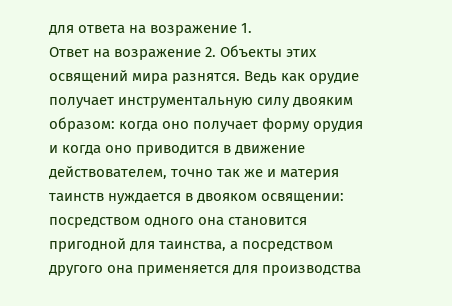для ответа на возражение 1.
Ответ на возражение 2. Объекты этих освящений мира разнятся. Ведь как орудие получает инструментальную силу двояким образом: когда оно получает форму орудия и когда оно приводится в движение действователем, точно так же и материя таинств нуждается в двояком освящении: посредством одного она становится пригодной для таинства, а посредством другого она применяется для производства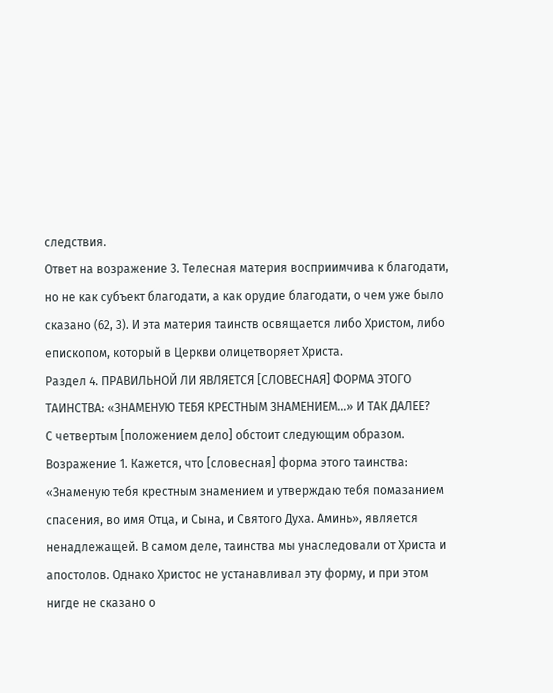следствия.
Ответ на возражение 3. Телесная материя восприимчива к благодати, но не как субъект благодати, а как орудие благодати, о чем уже было сказано (62, 3). И эта материя таинств освящается либо Христом, либо епископом, который в Церкви олицетворяет Христа.
Раздел 4. ПРАВИЛЬНОЙ ЛИ ЯВЛЯЕТСЯ [СЛОВЕСНАЯ] ФОРМА ЭТОГО ТАИНСТВА: «ЗНАМЕНУЮ ТЕБЯ КРЕСТНЫМ ЗНАМЕНИЕМ…» И ТАК ДАЛЕЕ?
С четвертым [положением дело] обстоит следующим образом.
Возражение 1. Кажется, что [словесная] форма этого таинства: «Знаменую тебя крестным знамением и утверждаю тебя помазанием спасения, во имя Отца, и Сына, и Святого Духа. Аминь», является ненадлежащей. В самом деле, таинства мы унаследовали от Христа и апостолов. Однако Христос не устанавливал эту форму, и при этом нигде не сказано о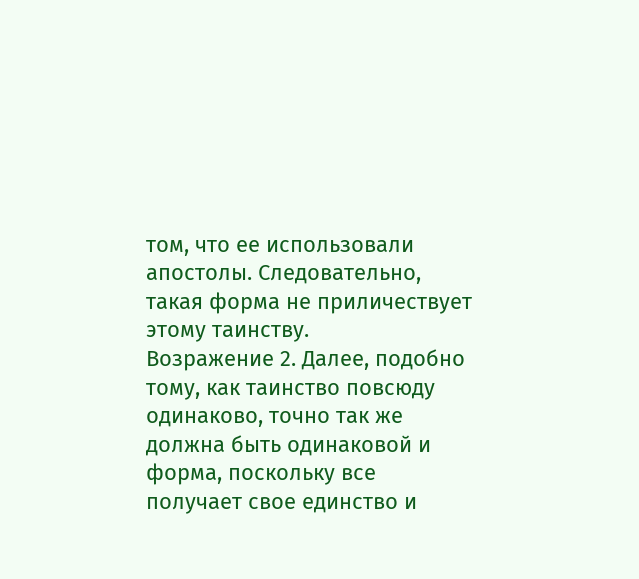том, что ее использовали апостолы. Следовательно, такая форма не приличествует этому таинству.
Возражение 2. Далее, подобно тому, как таинство повсюду одинаково, точно так же должна быть одинаковой и форма, поскольку все получает свое единство и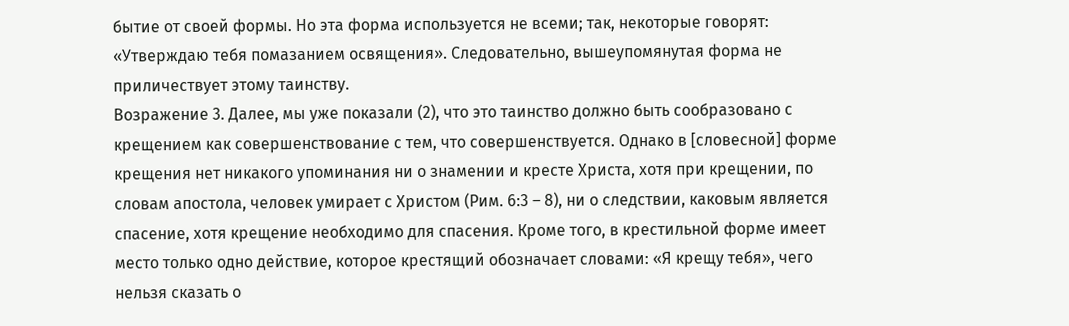бытие от своей формы. Но эта форма используется не всеми; так, некоторые говорят: «Утверждаю тебя помазанием освящения». Следовательно, вышеупомянутая форма не приличествует этому таинству.
Возражение 3. Далее, мы уже показали (2), что это таинство должно быть сообразовано с крещением как совершенствование с тем, что совершенствуется. Однако в [словесной] форме крещения нет никакого упоминания ни о знамении и кресте Христа, хотя при крещении, по словам апостола, человек умирает с Христом (Рим. 6:3 – 8), ни о следствии, каковым является спасение, хотя крещение необходимо для спасения. Кроме того, в крестильной форме имеет место только одно действие, которое крестящий обозначает словами: «Я крещу тебя», чего нельзя сказать о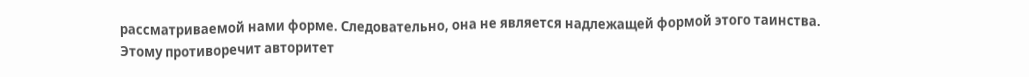рассматриваемой нами форме. Следовательно, она не является надлежащей формой этого таинства.
Этому противоречит авторитет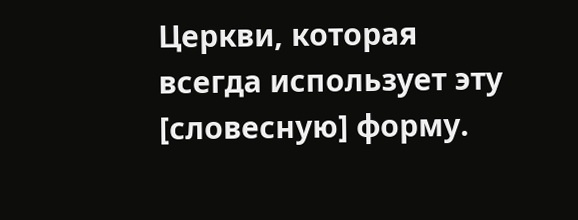Церкви, которая всегда использует эту [словесную] форму.